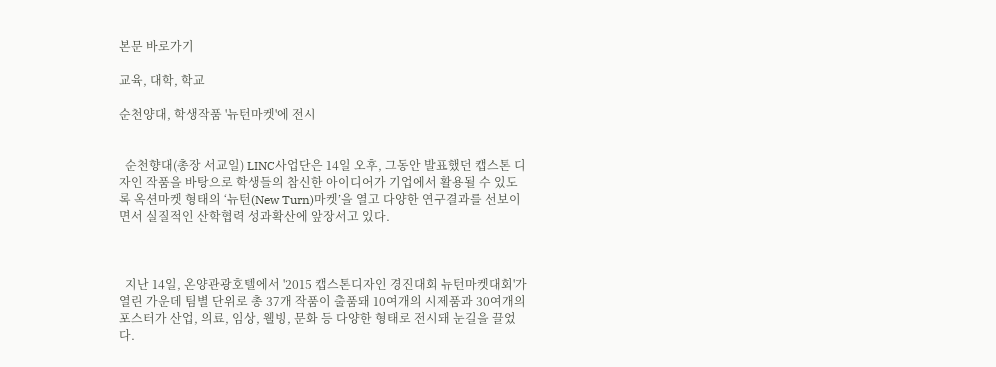본문 바로가기

교육, 대학, 학교

순천양대, 학생작품 '뉴턴마켓'에 전시


  순천향대(총장 서교일) LINC사업단은 14일 오후, 그동안 발표했던 캡스톤 디자인 작품을 바탕으로 학생들의 참신한 아이디어가 기업에서 활용될 수 있도록 옥션마켓 형태의 ‘뉴턴(New Turn)마켓’을 열고 다양한 연구결과를 선보이면서 실질적인 산학협력 성과확산에 앞장서고 있다.



  지난 14일, 온양관광호텔에서 '2015 캡스톤디자인 경진대회 뉴턴마켓대회'가 열린 가운데 팀별 단위로 총 37개 작품이 출품돼 10여개의 시제품과 30여개의 포스터가 산업, 의료, 임상, 웰빙, 문화 등 다양한 형태로 전시돼 눈길을 끌었다.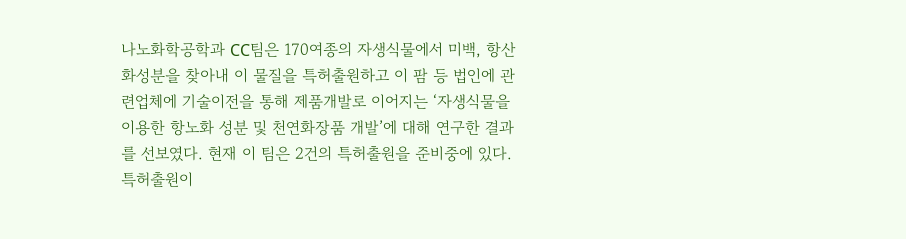나노화학공학과 CC팀은 170여종의 자생식물에서 미백, 항산화성분을 찾아내 이 물질을 특허출원하고 이 팜 등 법인에 관련업체에 기술이전을 통해 제품개발로 이어지는 ‘자생식물을 이용한 항노화 성분 및 천연화장품 개발’에 대해 연구한 결과를 선보였다. 현재 이 팀은 2건의 특허출원을 준비중에 있다. 특허출원이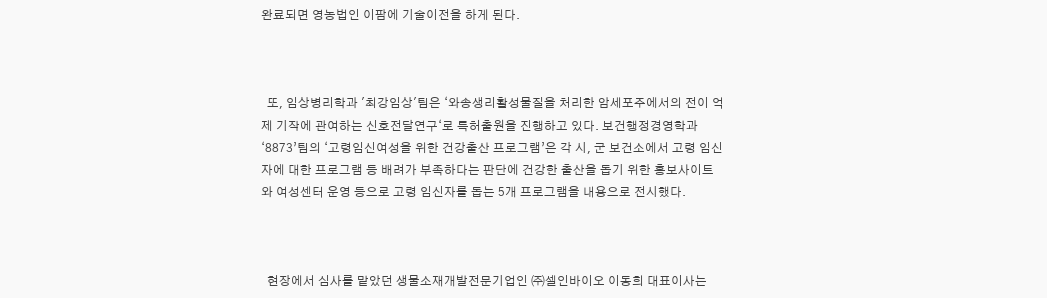완료되면 영농법인 이팜에 기술이전을 하게 된다.



  또, 임상병리학과 '최강임상'팀은 ‘와송생리활성물질을 처리한 암세포주에서의 전이 억제 기작에 관여하는 신호전달연구‘로 특허출원을 진행하고 있다. 보건행정경영학과 ‘8873’팀의 ‘고령임신여성을 위한 건강출산 프로그램’은 각 시, 군 보건소에서 고령 임신자에 대한 프로그램 등 배려가 부족하다는 판단에 건강한 출산을 돕기 위한 홍보사이트와 여성센터 운영 등으로 고령 임신자를 돕는 5개 프로그램을 내용으로 전시했다.



  현장에서 심사를 맡았던 생물소재개발전문기업인 ㈜셀인바이오 이동희 대표이사는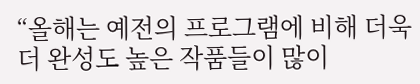“올해는 예전의 프로그램에 비해 더욱 더 완성도 높은 작품들이 많이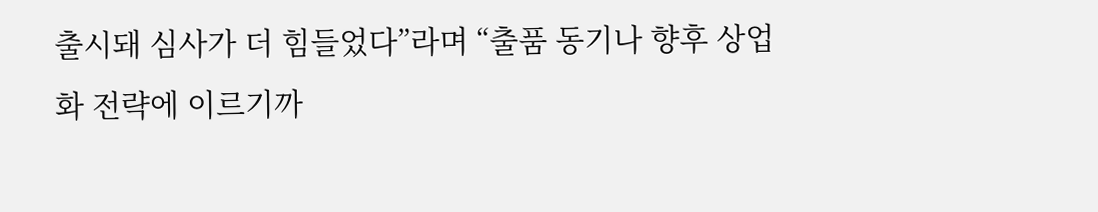출시돼 심사가 더 힘들었다”라며 “출품 동기나 향후 상업화 전략에 이르기까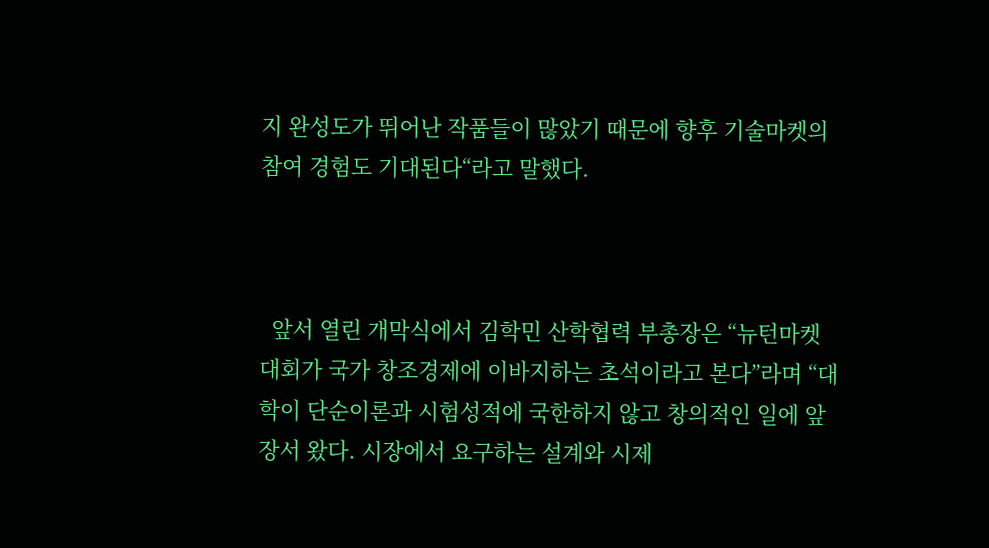지 완성도가 뛰어난 작품들이 많았기 때문에 향후 기술마켓의 참여 경험도 기대된다“라고 말했다.



  앞서 열린 개막식에서 김학민 산학협력 부총장은 “뉴턴마켓대회가 국가 창조경제에 이바지하는 초석이라고 본다”라며 “대학이 단순이론과 시험성적에 국한하지 않고 창의적인 일에 앞장서 왔다. 시장에서 요구하는 설계와 시제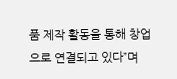품 제작 활동을 통해 창업으로 연결되고 있다”며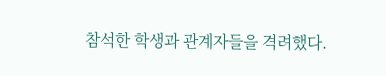참석한 학생과 관계자들을 격려했다.